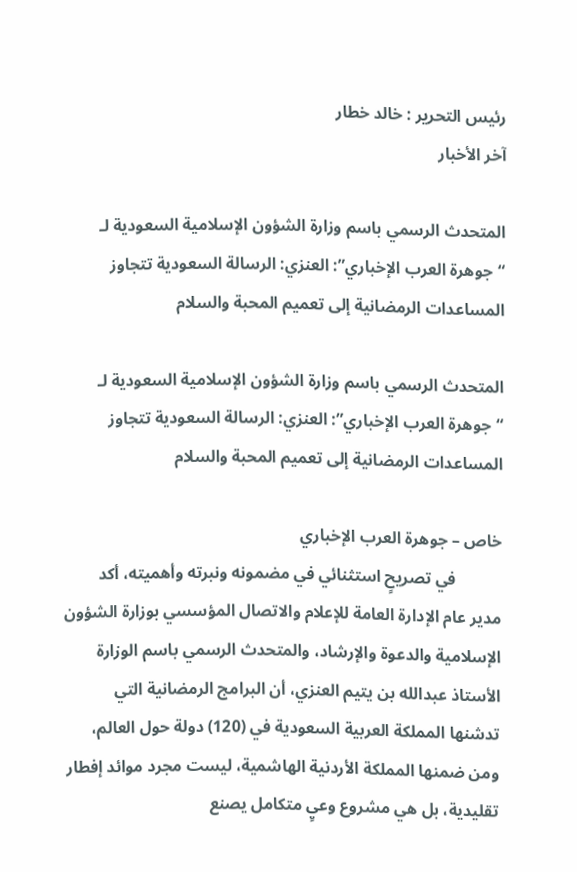رئيس التحرير : خالد خطار
آخر الأخبار

المتحدث الرسمي باسم وزارة الشؤون الإسلامية السعودية لـ “جوهرة العرب الإخباري”: العنزي: الرسالة السعودية تتجاوز المساعدات الرمضانية إلى تعميم المحبة والسلام

المتحدث الرسمي باسم وزارة الشؤون الإسلامية السعودية لـ “جوهرة العرب الإخباري”: العنزي: الرسالة السعودية تتجاوز المساعدات الرمضانية إلى تعميم المحبة والسلام

خاص – جوهرة العرب الإخباري
           في تصريحٍ استثنائي في مضمونه ونبرته وأهميته، أكد مدير عام الإدارة العامة للإعلام والاتصال المؤسسي بوزارة الشؤون الإسلامية والدعوة والإرشاد، والمتحدث الرسمي باسم الوزارة الأستاذ عبدالله بن يتيم العنزي، أن البرامج الرمضانية التي تدشنها المملكة العربية السعودية في (120) دولة حول العالم، ومن ضمنها المملكة الأردنية الهاشمية، ليست مجرد موائد إفطار تقليدية، بل هي مشروع وعيٍ متكامل يصنع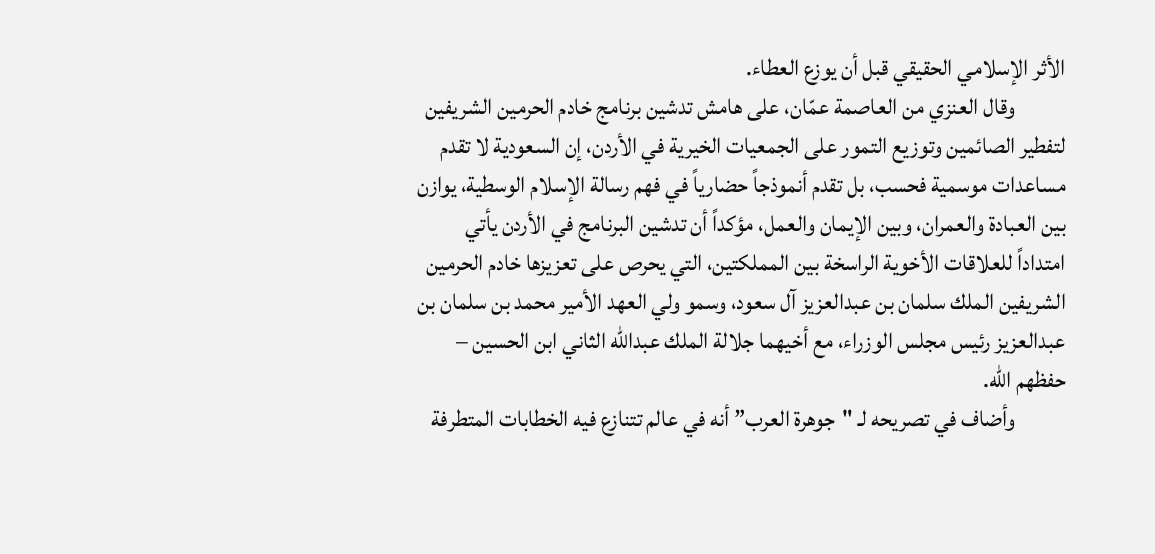الأثر الإسلامي الحقيقي قبل أن يوزع العطاء.
           وقال العنزي من العاصمة عمّان، على هامش تدشين برنامج خادم الحرمين الشريفين لتفطير الصائمين وتوزيع التمور على الجمعيات الخيرية في الأردن، إن السعودية لا تقدم مساعدات موسمية فحسب، بل تقدم أنموذجاً حضارياً في فهم رسالة الإسلام الوسطية، يوازن بين العبادة والعمران، وبين الإيمان والعمل، مؤكداً أن تدشين البرنامج في الأردن يأتي امتداداً للعلاقات الأخوية الراسخة بين المملكتين، التي يحرص على تعزيزها خادم الحرمين الشريفين الملك سلمان بن عبدالعزيز آل سعود، وسمو ولي العهد الأمير محمد بن سلمان بن عبدالعزيز رئيس مجلس الوزراء، مع أخيهما جلالة الملك عبدالله الثاني ابن الحسين – حفظهم الله.
           وأضاف في تصريحه لـ "جوهرة العرب” أنه في عالم تتنازع فيه الخطابات المتطرفة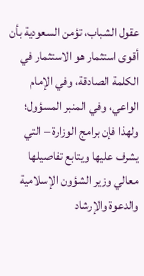عقول الشباب، تؤمن السعودية بأن أقوى استثمار هو الاستثمار في الكلمة الصادقة، وفي الإمام الواعي، وفي المنبر المسؤول؛ ولهذا فإن برامج الوزارة – التي يشرف عليها ويتابع تفاصيلها معالي وزير الشؤون الإسلامية والدعوة والإرشاد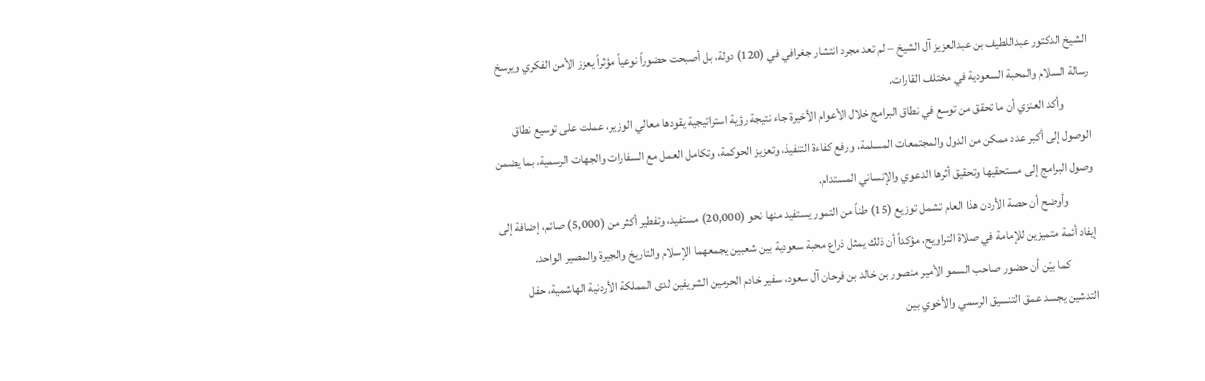الشيخ الدكتور عبداللطيف بن عبدالعزيز آل الشيخ – لم تعد مجرد انتشار جغرافي في (120) دولة، بل أصبحت حضوراً نوعياً مؤثراً يعزز الأمن الفكري ويرسخ رسالة السلام والمحبة السعودية في مختلف القارات.
           وأكد العنزي أن ما تحقق من توسع في نطاق البرامج خلال الأعوام الأخيرة جاء نتيجة رؤية استراتيجية يقودها معالي الوزير، عملت على توسيع نطاق الوصول إلى أكبر عدد ممكن من الدول والمجتمعات المسلمة، ورفع كفاءة التنفيذ، وتعزيز الحوكمة، وتكامل العمل مع السفارات والجهات الرسمية، بما يضمن وصول البرامج إلى مستحقيها وتحقيق أثرها الدعوي والإنساني المستدام.
           وأوضح أن حصة الأردن هذا العام تشمل توزيع (15) طناً من التمور يستفيد منها نحو (20,000) مستفيد، وتفطير أكثر من (5,000) صائم، إضافة إلى إيفاد أئمة متميزين للإمامة في صلاة التراويح، مؤكداً أن ذلك يمثل ذراع محبة سعودية بين شعبين يجمعهما الإسلام والتاريخ والجيرة والمصير الواحد.
           كما بيّن أن حضور صاحب السمو الأمير منصور بن خالد بن فرحان آل سعود، سفير خادم الحرمين الشريفين لدى المملكة الأردنية الهاشمية، حفل التدشين يجسد عمق التنسيق الرسمي والأخوي بين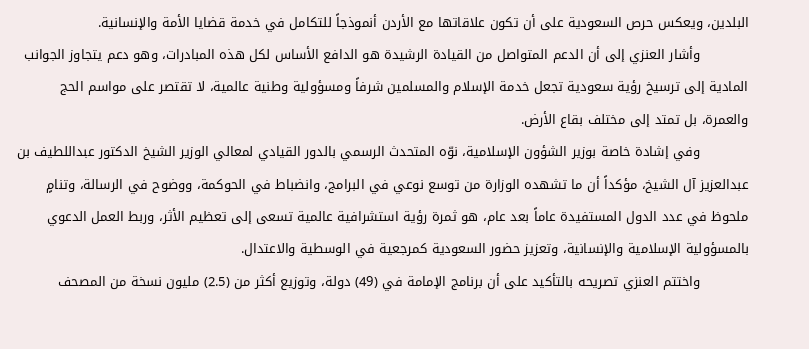البلدين، ويعكس حرص السعودية على أن تكون علاقاتها مع الأردن أنموذجاً للتكامل في خدمة قضايا الأمة والإنسانية.
           وأشار العنزي إلى أن الدعم المتواصل من القيادة الرشيدة هو الدافع الأساس لكل هذه المبادرات، وهو دعم يتجاوز الجوانب المادية إلى ترسيخ رؤية سعودية تجعل خدمة الإسلام والمسلمين شرفاً ومسؤولية وطنية عالمية، لا تقتصر على مواسم الحج والعمرة، بل تمتد إلى مختلف بقاع الأرض.
           وفي إشادة خاصة بوزير الشؤون الإسلامية، نوّه المتحدث الرسمي بالدور القيادي لمعالي الوزير الشيخ الدكتور عبداللطيف بن عبدالعزيز آل الشيخ، مؤكداً أن ما تشهده الوزارة من توسع نوعي في البرامج، وانضباط في الحوكمة، ووضوح في الرسالة، وتنامٍ ملحوظ في عدد الدول المستفيدة عاماً بعد عام، هو ثمرة رؤية استشرافية عالمية تسعى إلى تعظيم الأثر، وربط العمل الدعوي بالمسؤولية الإسلامية والإنسانية، وتعزيز حضور السعودية كمرجعية في الوسطية والاعتدال.
           واختتم العنزي تصريحه بالتأكيد على أن برنامج الإمامة في (49) دولة، وتوزيع أكثر من (2.5) مليون نسخة من المصحف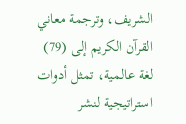الشريف، وترجمة معاني القرآن الكريم إلى (79) لغة عالمية، تمثل أدوات استراتيجية لنشر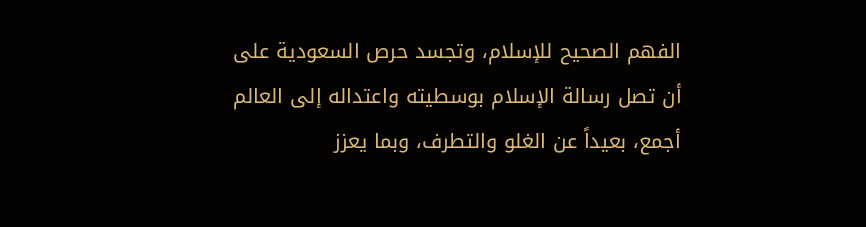الفهم الصحيح للإسلام، وتجسد حرص السعودية على أن تصل رسالة الإسلام بوسطيته واعتداله إلى العالم أجمع، بعيداً عن الغلو والتطرف، وبما يعزز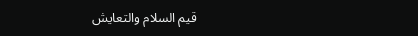قيم السلام والتعايش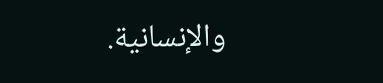والإنسانية.